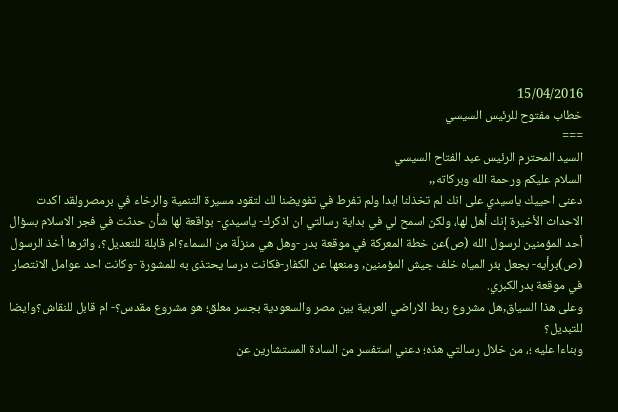15/04/2016
خطاب مفتوح للرئيس السيسي
===
السيد المحترم الرئيس عبد الفتاح السيسي
السلام عليكم ورحمة الله وبركاته,,
دعنى احييك ياسيدي على انك لم تخذلنا ابدا ولم تفرط في تفويضنا لك لتقود مسيرة التنمية والرخاء في برمصرولقد اكدت الاحداث الأخيرة إنك أهل لها، ولكن اسمح لي في بداية رسالتي ان اذكرك- ياسيدي- بواقعة لها شأن حدثت في فجر الاسلام بسؤال أحد المؤمنين لرسول الله (ص)عن خطة المعركة في موقعة بدر -وهل هي منزلّة من السماء؟ام قابلة للتعديل؟، واثرها أخذ الرسول (ص)برأيه- بجعل بئر المياه خلف جيش المؤمنين, ومنعها عن الكفار-فكانت درسا يحتذى به للمشورة -وكانت احد عوامل الانتصار في موقعة بدرالكبري.
وعلى هذا السياق,هل مشروع ربط الاراضي العربية بين مصر والسعودية بجسر معلق؛ هو مشروع مقدس؟- ام قابل للنقاش؟وايضا للتبديل؟
وبناءا عليه ؛، من خلال رسالتي هذه؛ دعني استفسر من السادة المستشارين عن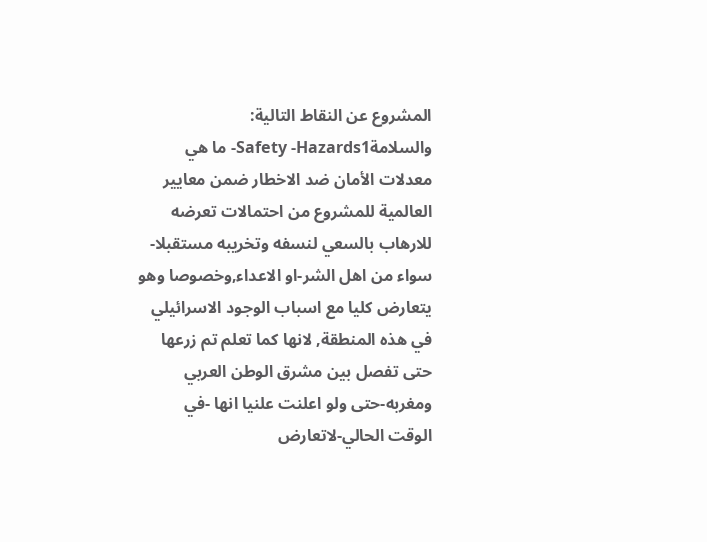المشروع عن النقاط التالية:
والسلامةSafety -Hazards1- ما هي معدلات الأمان ضد الاخطار ضمن معايير العالمية للمشروع من احتمالات تعرضه للارهاب بالسعي لنسفه وتخريبه مستقبلا-سواء من اهل الشر-او الاعداء,وخصوصا وهو يتعارض كليا مع اسباب الوجود الاسرائيلي في هذه المنطقة, لانها كما تعلم تم زرعها حتى تفصل بين مشرق الوطن العربي ومغربه-حتى ولو اعلنت علنيا انها -في الوقت الحالي-لاتعارض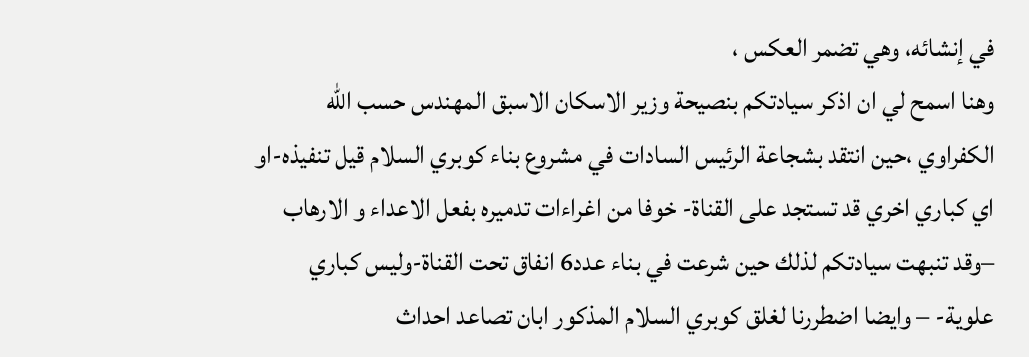في إنشائه، وهي تضمر العكس ،
وهنا اسمح لي ان اذكر سيادتكم بنصيحة وزير الاسكان الاسبق المهندس حسب الله الكفراوي ،حين انتقد بشجاعة الرئيس السادات في مشروع بناء كوبري السلام قيل تنفيذه-او اي كباري اخري قد تستجد على القناة- خوفا من اغراءات تدميره بفعل الاعداء و الارهاب –وقد تنبهت سيادتكم لذلك حين شرعت في بناء عدد6 انفاق تحت القناة-وليس كباري علوية- – وايضا اضطررنا لغلق كوبري السلام المذكور ابان تصاعد احداث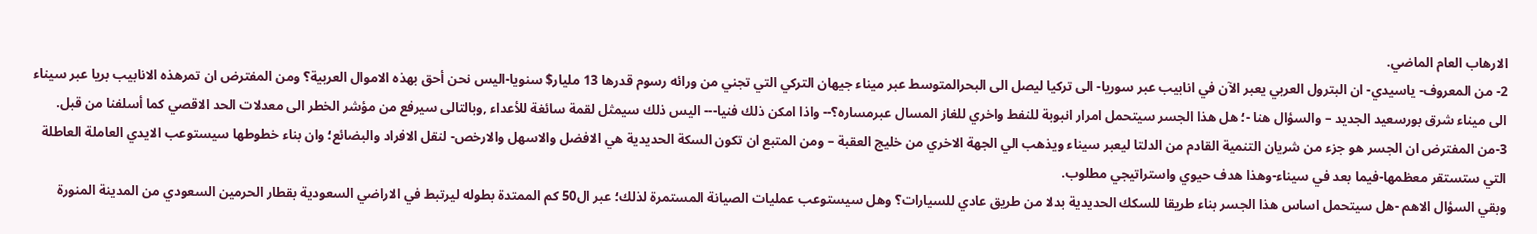الارهاب العام الماضي.
2- من المعروف- ياسيدي- ان البترول العربي يعبر الآن في انابيب عبر سوريا- الى تركيا ليصل الى البحرالمتوسط عبر ميناء جيهان التركي التي تجني من ورائه رسوم قدرها 13 مليار$ سنويا-اليس نحن أحق بهذه الاموال العربية؟ ومن المفترض ان تمرهذه الانابيب بريا عبر سيناء الى ميناء شرق بورسعيد الجديد – والسؤال هنا -؛ هل هذا الجسر سيتحمل امرار انبوبة للنفط واخري للغاز المسال عبرمساره؟-- واذا امكن ذلك فنيا--- اليس ذلك سيمثل لقمة سائغة للأعداء ,وبالتالى سيرفع من مؤشر الخطر الى معدلات الحد الاقصي كما أسلفنا من قبل.
3-من المفترض ان الجسر هو جزء من شريان التنمية القادم من الدلتا ليعبر سيناء ويذهب الي الجهة الاخري من خليج العقبة – ومن المتبع ان تكون السكة الحديدية هي الافضل والاسهل والارخص- لنقل الافراد والبضائع؛ وان بناء خطوطها سيستوعب الايدي العاملة العاطلة التي ستستقر معظمها-فيما بعد في سيناء-وهذا هدف حيوي واستراتيجي مطلوب.
وبقي السؤال الاهم -هل سيتحمل اساس هذا الجسر بناء طريقا للسكك الحديدية بدلا من طريق عادي للسيارات؟ وهل سيستوعب عمليات الصيانة المستمرة لذلك؛ عبر ال50 كم الممتدة بطوله ليرتبط في الاراضي السعودية بقطار الحرمين السعودي من المدينة المنورة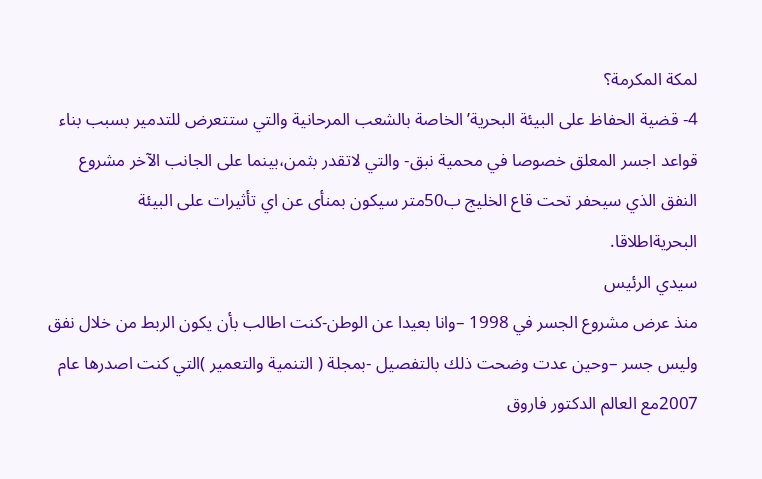لمكة المكرمة؟
4- قضية الحفاظ على البيئة البحرية’ الخاصة بالشعب المرحانية والتي ستتعرض للتدمير بسبب بناء قواعد اجسر المعلق خصوصا في محمية نبق- والتي لاتقدر بثمن،بينما على الجانب الآخر مشروع النفق الذي سيحفر تحت قاع الخليج ب50متر سيكون بمنأى عن اي تأثيرات على البيئة البحريةاطلاقا.
سيدي الرئيس
منذ عرض مشروع الجسر في 1998 –وانا بعيدا عن الوطن-كنت اطالب بأن يكون الربط من خلال نفق وليس جسر –وحين عدت وضحت ذلك بالتفصيل -بمجلة ( التنمية والتعمير )التي كنت اصدرها عام 2007مع العالم الدكتور فاروق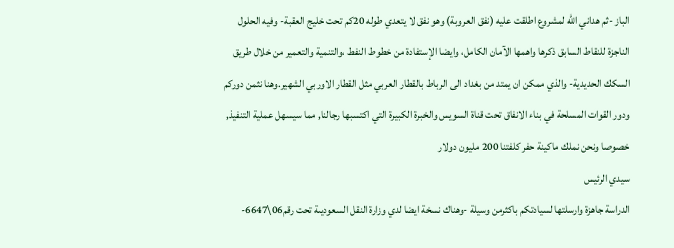الباز -ثم هداني الله لمشروع اطلقت عليه (نفق العروبة) وهو نفق لا يتعدي طوله 20كم تحت خليج العقبة- وفيه الحلول الناجزة للنقاط السابق ذكرها واهمها الآمان الكامل، وايضا الإستفادة من خطوط النفط ،والتنمية والتعمير من خلال طريق السكك الحديدية- والذي ممكن ان يمتد من بغداد الى الرباط بالقطار العربي مثل القطار الاوربي الشهير.وهنا نثمن دوركم ودور القوات المسلحة في بناء الانفاق تحت قناة السويس والخبرة الكبيرة التي اكتسبها رجالنا, مما سيسهل عملية التنفيذ, خصوصا ونحن نملك ماكينة حفر كلفتنا 200 مليون دولار
سيدي الرئيس
الدراسة جاهزة وارسلتها لسيادتكم باكثرمن وسيلة -وهناك نسخة ايضا لدي وزارة النقل السعوديىة تحت رقم06\6647-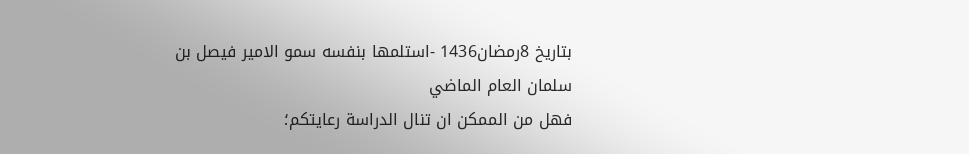بتاريخ 8رمضان1436 -استلمها بنفسه سمو الامير فيصل بن سلمان العام الماضي
فهل من الممكن ان تنال الدراسة رعايتكم؛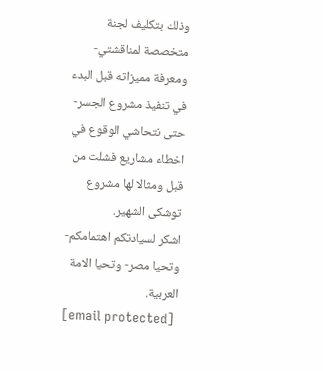وذلك بتكليف لجنة متخصصة لمناقشتي- ومعرفة مميزاته قبل البدء في تنفيذ مشروع الجسر- حتى نتحاشي الوقوع في اخطاء مشاريع فشلت من قبل ومثالا لها مشروع توشكى الشهير.
اشكر لسيادتكم اهتمامكم- وتحيا مصر- وتحيا الامة العربية.
[email protected]